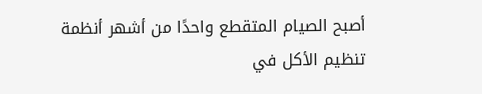أصبح الصيام المتقطع واحدًا من أشهر أنظمة تنظيم الأكل في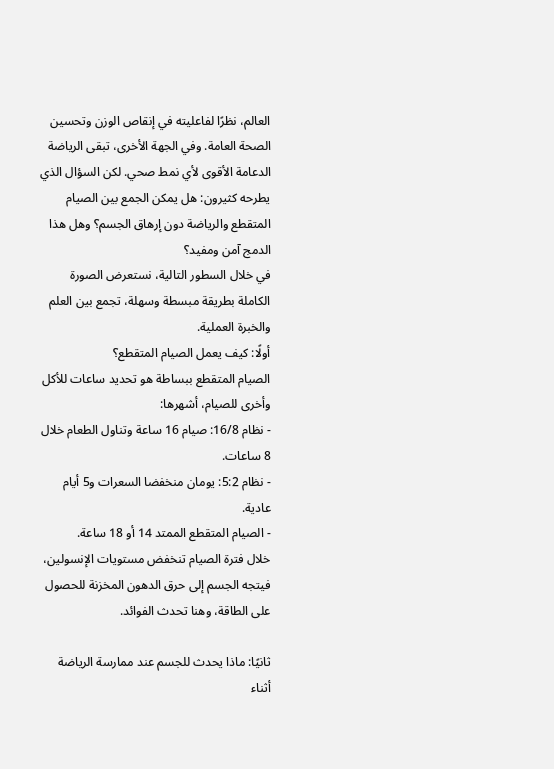العالم، نظرًا لفاعليته في إنقاص الوزن وتحسين الصحة العامة. وفي الجهة الأخرى، تبقى الرياضة الدعامة الأقوى لأي نمط صحي. لكن السؤال الذي يطرحه كثيرون: هل يمكن الجمع بين الصيام المتقطع والرياضة دون إرهاق الجسم؟ وهل هذا الدمج آمن ومفيد؟
في خلال السطور التالية، نستعرض الصورة الكاملة بطريقة مبسطة وسهلة، تجمع بين العلم والخبرة العملية.
أولًا: كيف يعمل الصيام المتقطع؟
الصيام المتقطع ببساطة هو تحديد ساعات للأكل وأخرى للصيام، أشهرها:
- نظام 16/8: صيام 16 ساعة وتناول الطعام خلال 8 ساعات.
- نظام 5:2: يومان منخفضا السعرات و5 أيام عادية.
- الصيام المتقطع الممتد 14 أو 18 ساعة.
خلال فترة الصيام تنخفض مستويات الإنسولين، فيتجه الجسم إلى حرق الدهون المخزنة للحصول على الطاقة، وهنا تحدث الفوائد.

ثانيًا: ماذا يحدث للجسم عند ممارسة الرياضة أثناء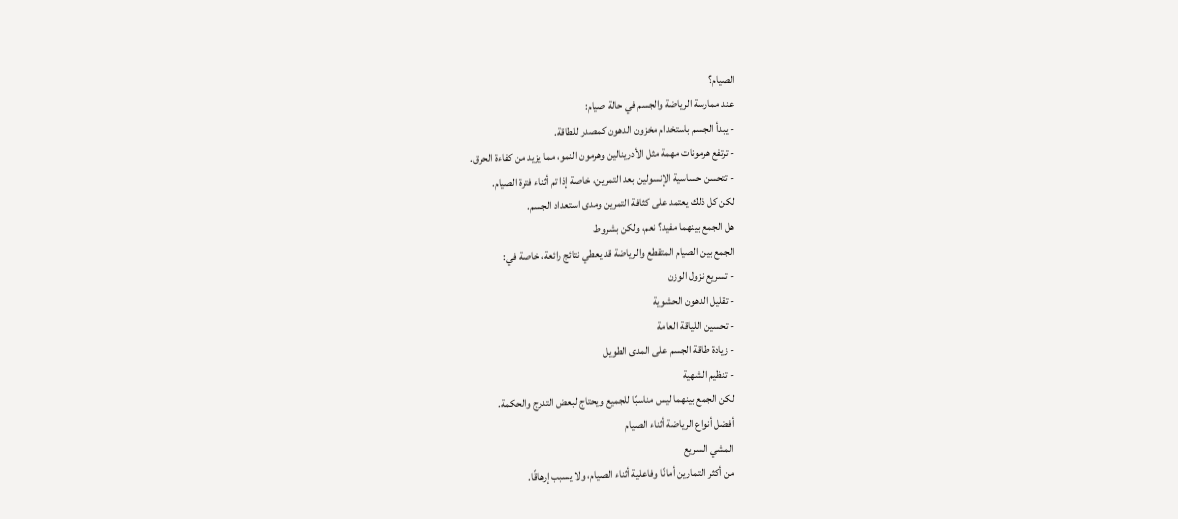الصيام؟
عند ممارسة الرياضة والجسم في حالة صيام:
- يبدأ الجسم باستخدام مخزون الدهون كمصدر للطاقة.
- ترتفع هرمونات مهمة مثل الأدرينالين وهرمون النمو، مما يزيد من كفاءة الحرق.
- تتحسن حساسية الإنسولين بعد التمرين، خاصة إذا تم أثناء فترة الصيام.
لكن كل ذلك يعتمد على كثافة التمرين ومدى استعداد الجسم.
هل الجمع بينهما مفيد؟ نعم، ولكن بشروط
الجمع بين الصيام المتقطع والرياضة قد يعطي نتائج رائعة، خاصة في:
- تسريع نزول الوزن
- تقليل الدهون الحشوية
- تحسين اللياقة العامة
- زيادة طاقة الجسم على المدى الطويل
- تنظيم الشهية
لكن الجمع بينهما ليس مناسبًا للجميع ويحتاج لبعض التدرج والحكمة.
أفضل أنواع الرياضة أثناء الصيام
المشي السريع
من أكثر التمارين أمانًا وفاعلية أثناء الصيام، ولا يسبب إرهاقًا.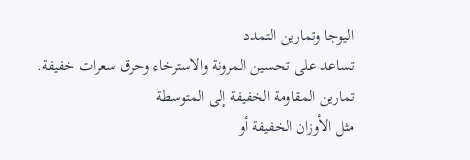اليوجا وتمارين التمدد
تساعد على تحسين المرونة والاسترخاء وحرق سعرات خفيفة.
تمارين المقاومة الخفيفة إلى المتوسطة
مثل الأوزان الخفيفة أو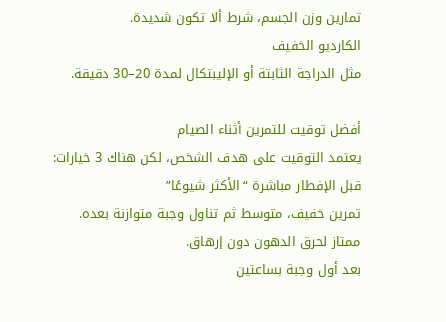تمارين وزن الجسم، شرط ألا تكون شديدة.
الكارديو الخفيف
مثل الدراجة الثابتة أو الإليبتكال لمدة 20–30 دقيقة.

أفضل توقيت للتمرين أثناء الصيام
يعتمد التوقيت على هدف الشخص، لكن هناك 3 خيارات:
قبل الإفطار مباشرة “الأكثر شيوعًا”
تمرين خفيف، متوسط ثم تناول وجبة متوازنة بعده.
ممتاز لحرق الدهون دون إرهاق.
بعد أول وجبة بساعتين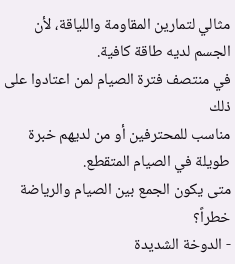مثالي لتمارين المقاومة واللياقة، لأن الجسم لديه طاقة كافية.
في منتصف فترة الصيام لمن اعتادوا على ذلك
مناسب للمحترفين أو من لديهم خبرة طويلة في الصيام المتقطع.
متى يكون الجمع بين الصيام والرياضة خطراً؟
- الدوخة الشديدة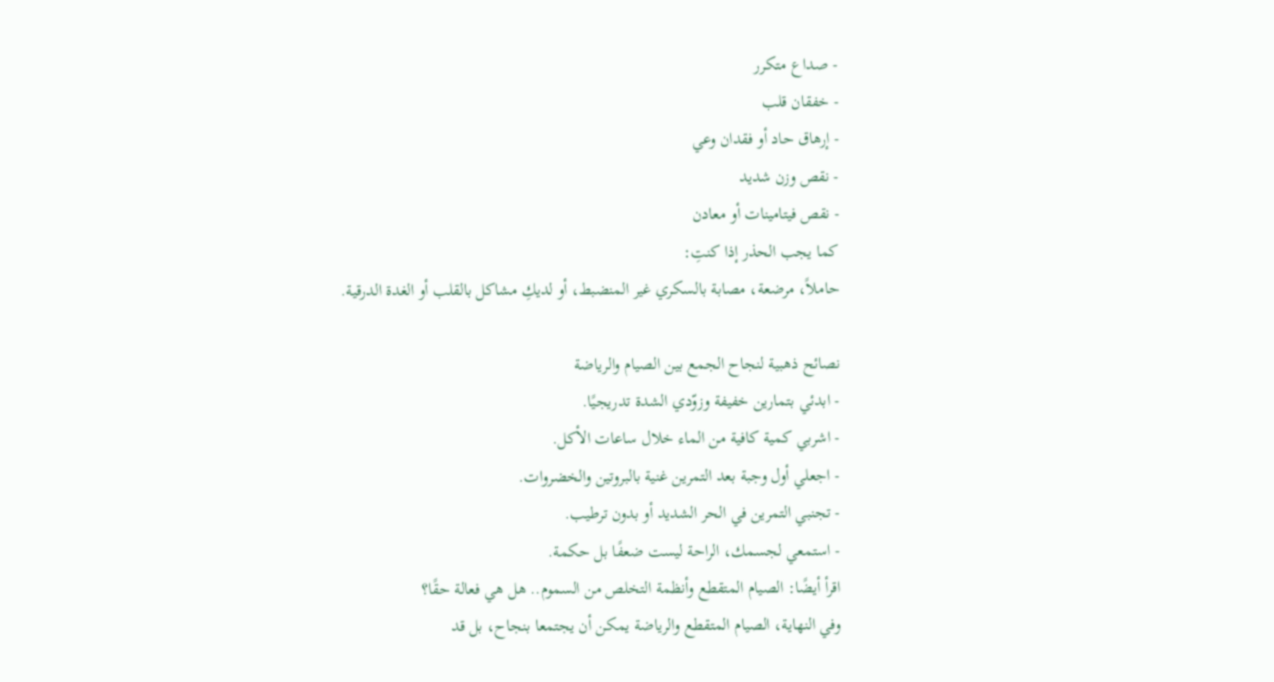- صداع متكرر
- خفقان قلب
- إرهاق حاد أو فقدان وعي
- نقص وزن شديد
- نقص فيتامينات أو معادن
كما يجب الحذر إذا كنتِ:
حاملاً، مرضعة، مصابة بالسكري غير المنضبط، أو لديكِ مشاكل بالقلب أو الغدة الدرقية.

نصائح ذهبية لنجاح الجمع بين الصيام والرياضة
- ابدئي بتمارين خفيفة وزوّدي الشدة تدريجيًا.
- اشربي كمية كافية من الماء خلال ساعات الأكل.
- اجعلي أول وجبة بعد التمرين غنية بالبروتين والخضروات.
- تجنبي التمرين في الحر الشديد أو بدون ترطيب.
- استمعي لجسمك، الراحة ليست ضعفًا بل حكمة.
اقرأ أيضًا: الصيام المتقطع وأنظمة التخلص من السموم.. هل هي فعالة حقًا؟
وفي النهاية، الصيام المتقطع والرياضة يمكن أن يجتمعا بنجاح، بل قد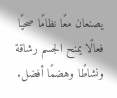يصنعان معًا نظامًا صحيًا فعالًا يمنح الجسم رشاقة ونشاطًا وهضمًا أفضل.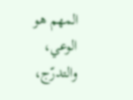المهم هو الوعي، والتدرّج،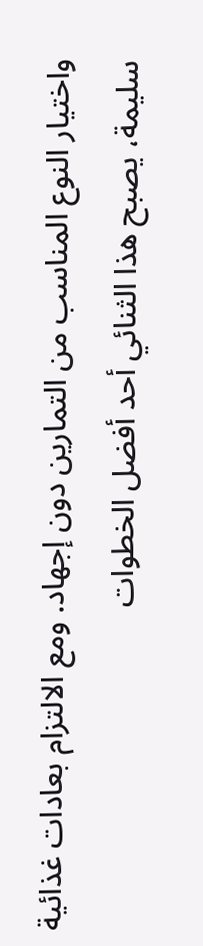واختيار النوع المناسب من التمارين دون إجهاد. ومع الالتزام بعادات غذائية سليمة، يصبح هذا الثنائي أحد أفضل الخطوات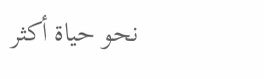نحو حياة أكثر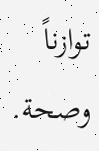توازناً وصحة.